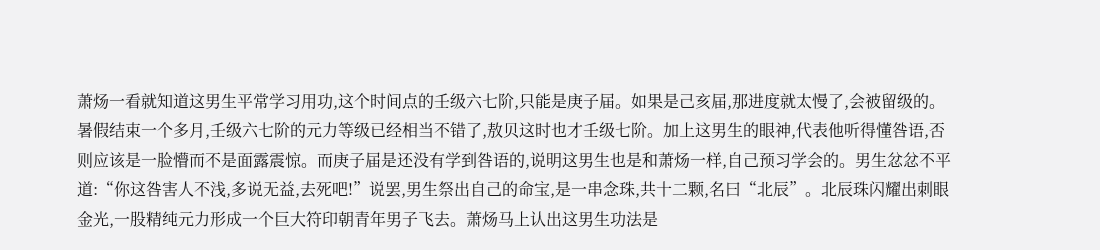萧炀一看就知道这男生平常学习用功,这个时间点的壬级六七阶,只能是庚子届。如果是己亥届,那进度就太慢了,会被留级的。暑假结束一个多月,壬级六七阶的元力等级已经相当不错了,敖贝这时也才壬级七阶。加上这男生的眼神,代表他听得懂咎语,否则应该是一脸懵而不是面露震惊。而庚子届是还没有学到咎语的,说明这男生也是和萧炀一样,自己预习学会的。男生忿忿不平道:“你这咎害人不浅,多说无益,去死吧!”说罢,男生祭出自己的命宝,是一串念珠,共十二颗,名曰“北辰”。北辰珠闪耀出刺眼金光,一股精纯元力形成一个巨大符印朝青年男子飞去。萧炀马上认出这男生功法是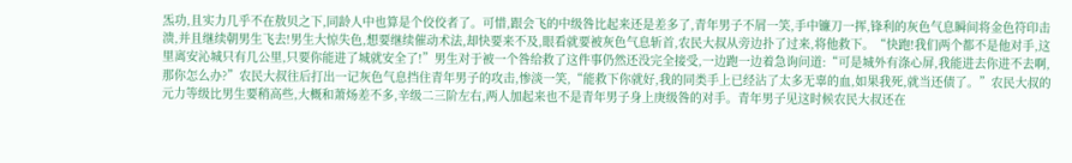炁功,且实力几乎不在敖贝之下,同龄人中也算是个佼佼者了。可惜,跟会飞的中级咎比起来还是差多了,青年男子不屑一笑,手中镰刀一挥,锋利的灰色气息瞬间将金色符印击溃,并且继续朝男生飞去!男生大惊失色,想要继续催动术法,却快要来不及,眼看就要被灰色气息斩首,农民大叔从旁边扑了过来,将他救下。“快跑!我们两个都不是他对手,这里离安沁城只有几公里,只要你能进了城就安全了!”男生对于被一个咎给救了这件事仍然还没完全接受,一边跑一边着急询问道:“可是城外有涤心屏,我能进去你进不去啊,那你怎么办?”农民大叔往后打出一记灰色气息挡住青年男子的攻击,惨淡一笑,“能救下你就好,我的同类手上已经沾了太多无辜的血,如果我死,就当还债了。”农民大叔的元力等级比男生要稍高些,大概和萧炀差不多,辛级二三阶左右,两人加起来也不是青年男子身上庚级咎的对手。青年男子见这时候农民大叔还在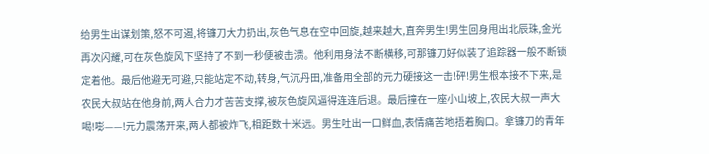给男生出谋划策,怒不可遏,将镰刀大力扔出,灰色气息在空中回旋,越来越大,直奔男生!男生回身甩出北辰珠,金光再次闪耀,可在灰色旋风下坚持了不到一秒便被击溃。他利用身法不断横移,可那镰刀好似装了追踪器一般不断锁定着他。最后他避无可避,只能站定不动,转身,气沉丹田,准备用全部的元力硬接这一击!砰!男生根本接不下来,是农民大叔站在他身前,两人合力才苦苦支撑,被灰色旋风逼得连连后退。最后撞在一座小山坡上,农民大叔一声大喝!嘭——!元力震荡开来,两人都被炸飞,相距数十米远。男生吐出一口鲜血,表情痛苦地捂着胸口。拿镰刀的青年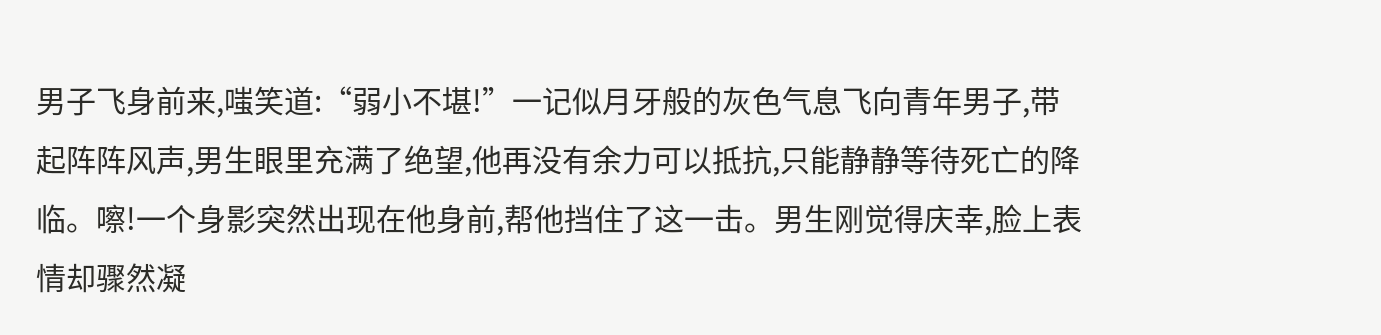男子飞身前来,嗤笑道:“弱小不堪!”一记似月牙般的灰色气息飞向青年男子,带起阵阵风声,男生眼里充满了绝望,他再没有余力可以抵抗,只能静静等待死亡的降临。嚓!一个身影突然出现在他身前,帮他挡住了这一击。男生刚觉得庆幸,脸上表情却骤然凝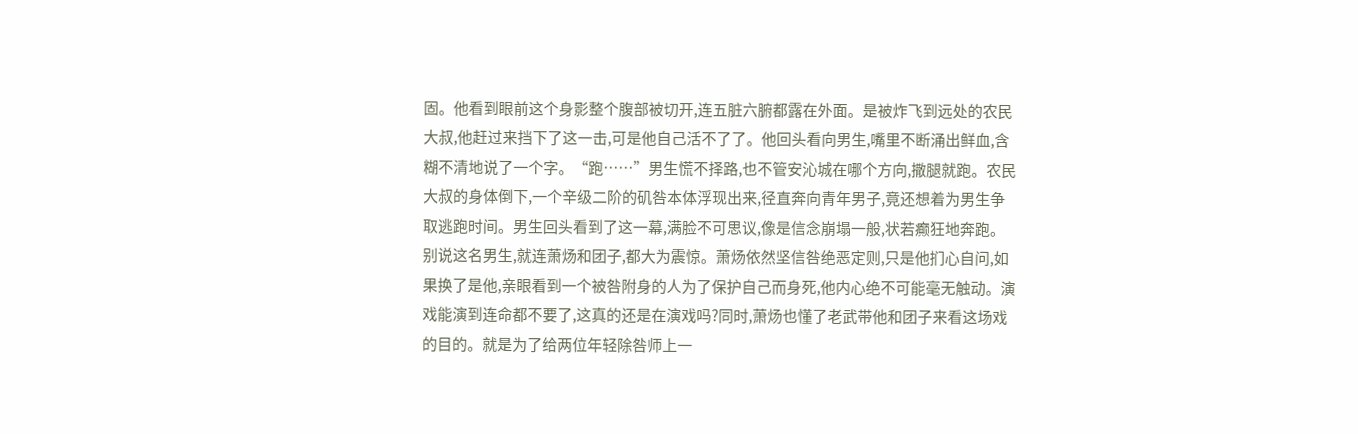固。他看到眼前这个身影整个腹部被切开,连五脏六腑都露在外面。是被炸飞到远处的农民大叔,他赶过来挡下了这一击,可是他自己活不了了。他回头看向男生,嘴里不断涌出鲜血,含糊不清地说了一个字。“跑……”男生慌不择路,也不管安沁城在哪个方向,撒腿就跑。农民大叔的身体倒下,一个辛级二阶的矶咎本体浮现出来,径直奔向青年男子,竟还想着为男生争取逃跑时间。男生回头看到了这一幕,满脸不可思议,像是信念崩塌一般,状若癫狂地奔跑。别说这名男生,就连萧炀和团子,都大为震惊。萧炀依然坚信咎绝恶定则,只是他扪心自问,如果换了是他,亲眼看到一个被咎附身的人为了保护自己而身死,他内心绝不可能毫无触动。演戏能演到连命都不要了,这真的还是在演戏吗?同时,萧炀也懂了老武带他和团子来看这场戏的目的。就是为了给两位年轻除咎师上一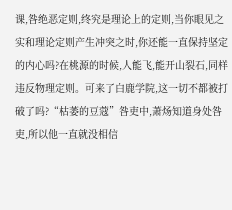课,咎绝恶定则,终究是理论上的定则,当你眼见之实和理论定则产生冲突之时,你还能一直保持坚定的内心吗?在桃源的时候,人能飞,能开山裂石,同样违反物理定则。可来了白鹿学院,这一切不都被打破了吗?“枯萎的豆蔻”咎吏中,萧炀知道身处咎吏,所以他一直就没相信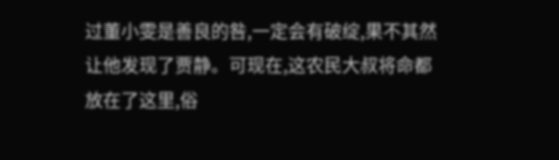过董小雯是善良的咎,一定会有破绽,果不其然让他发现了贾静。可现在,这农民大叔将命都放在了这里,俗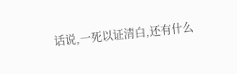话说,一死以证清白,还有什么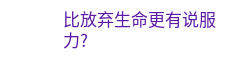比放弃生命更有说服力?